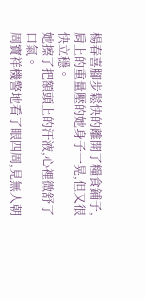楊春喜腳步鬆快的離開了糧食鋪子,肩上的重量壓的她身子一晃,但又很快立穩。
她擦了把額頭上的汗液,心裡微舒了口氣。
周寶祥機警地看了眼四周,見無人朝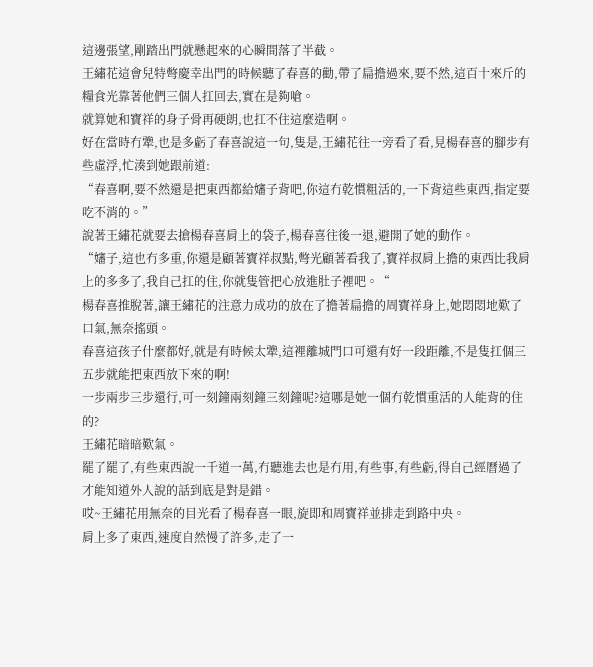這邊張望,剛踏出門就懸起來的心瞬間落了半截。
王繡花這會兒特彆慶幸出門的時候聽了春喜的勸,帶了扁擔過來,要不然,這百十來斤的糧食光靠著他們三個人扛回去,實在是夠嗆。
就算她和寶祥的身子骨再硬朗,也扛不住這麼造啊。
好在當時冇犟,也是多虧了春喜說這一句,隻是,王繡花往一旁看了看,見楊春喜的腳步有些虛浮,忙湊到她跟前道:
“春喜啊,要不然還是把東西都給嬸子背吧,你這冇乾慣粗活的,一下背這些東西,指定要吃不消的。”
說著王繡花就要去搶楊春喜肩上的袋子,楊春喜往後一退,避開了她的動作。
“嬸子,這也冇多重,你還是顧著寶祥叔點,彆光顧著看我了,寶祥叔肩上擔的東西比我肩上的多多了,我自己扛的住,你就隻管把心放進肚子裡吧。“
楊春喜推脫著,讓王繡花的注意力成功的放在了擔著扁擔的周寶祥身上,她悶悶地歎了口氣,無奈搖頭。
春喜這孩子什麼都好,就是有時候太犟,這裡離城門口可還有好一段距離,不是隻扛個三五步就能把東西放下來的啊!
一步兩步三步還行,可一刻鐘兩刻鐘三刻鐘呢?這哪是她一個冇乾慣重活的人能背的住的?
王繡花暗暗歎氣。
罷了罷了,有些東西說一千道一萬,冇聽進去也是冇用,有些事,有些虧,得自己經曆過了才能知道外人說的話到底是對是錯。
哎~王繡花用無奈的目光看了楊春喜一眼,旋即和周寶祥並排走到路中央。
肩上多了東西,速度自然慢了許多,走了一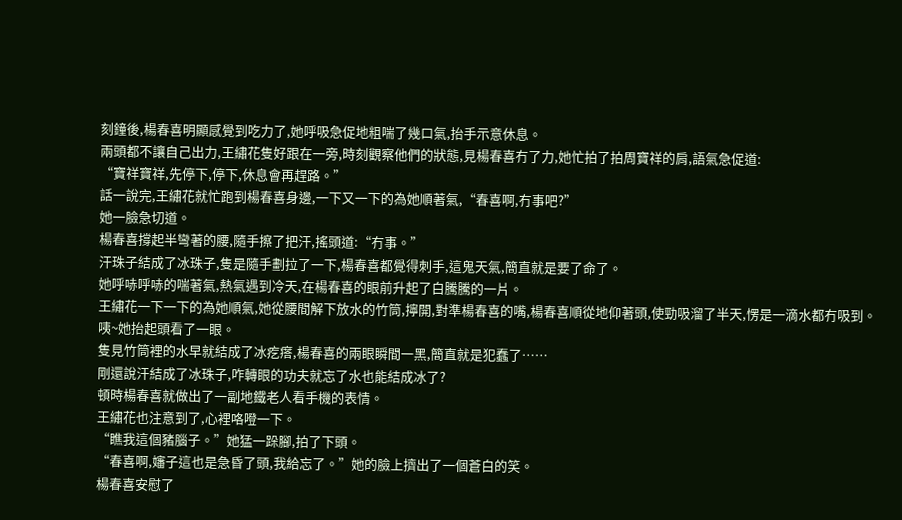刻鐘後,楊春喜明顯感覺到吃力了,她呼吸急促地粗喘了幾口氣,抬手示意休息。
兩頭都不讓自己出力,王繡花隻好跟在一旁,時刻觀察他們的狀態,見楊春喜冇了力,她忙拍了拍周寶祥的肩,語氣急促道:
“寶祥寶祥,先停下,停下,休息會再趕路。”
話一說完,王繡花就忙跑到楊春喜身邊,一下又一下的為她順著氣,“春喜啊,冇事吧?”
她一臉急切道。
楊春喜撐起半彎著的腰,隨手擦了把汗,搖頭道:“冇事。”
汗珠子結成了冰珠子,隻是隨手劃拉了一下,楊春喜都覺得刺手,這鬼天氣,簡直就是要了命了。
她呼哧呼哧的喘著氣,熱氣遇到冷天,在楊春喜的眼前升起了白騰騰的一片。
王繡花一下一下的為她順氣,她從腰間解下放水的竹筒,擰開,對準楊春喜的嘴,楊春喜順從地仰著頭,使勁吸溜了半天,愣是一滴水都冇吸到。
咦~她抬起頭看了一眼。
隻見竹筒裡的水早就結成了冰疙瘩,楊春喜的兩眼瞬間一黑,簡直就是犯蠢了……
剛還說汗結成了冰珠子,咋轉眼的功夫就忘了水也能結成冰了?
頓時楊春喜就做出了一副地鐵老人看手機的表情。
王繡花也注意到了,心裡咯噔一下。
“瞧我這個豬腦子。”她猛一跺腳,拍了下頭。
“春喜啊,嬸子這也是急昏了頭,我給忘了。”她的臉上擠出了一個蒼白的笑。
楊春喜安慰了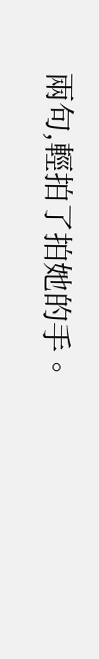兩句,輕拍了拍她的手。